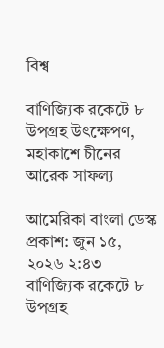বিশ্ব

বাণিজ্যিক রকেটে ৮ উপগ্রহ উৎক্ষেপণ, মহাকাশে চীনের আরেক সাফল্য

আমেরিকা বাংলা ডেস্ক প্রকাশ: জুন ১৫, ২০২৬ ২:৪৩
বাণিজ্যিক রকেটে ৮ উপগ্রহ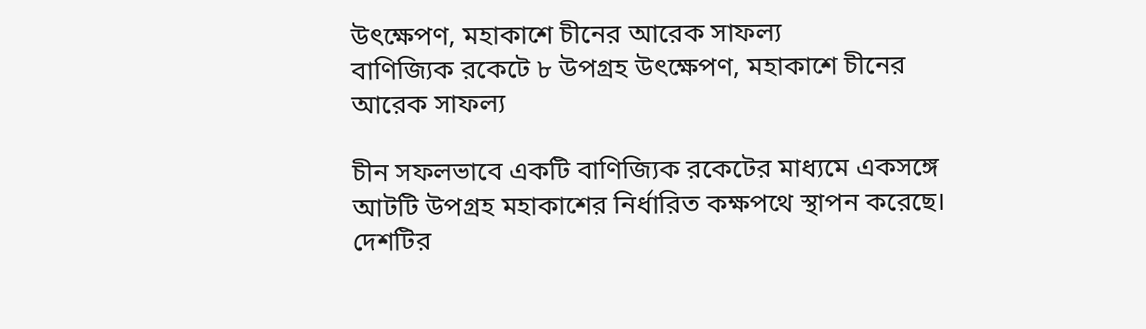উৎক্ষেপণ, মহাকাশে চীনের আরেক সাফল্য
বাণিজ্যিক রকেটে ৮ উপগ্রহ উৎক্ষেপণ, মহাকাশে চীনের আরেক সাফল্য

চীন সফলভাবে একটি বাণিজ্যিক রকেটের মাধ্যমে একসঙ্গে আটটি উপগ্রহ মহাকাশের নির্ধারিত কক্ষপথে স্থাপন করেছে। দেশটির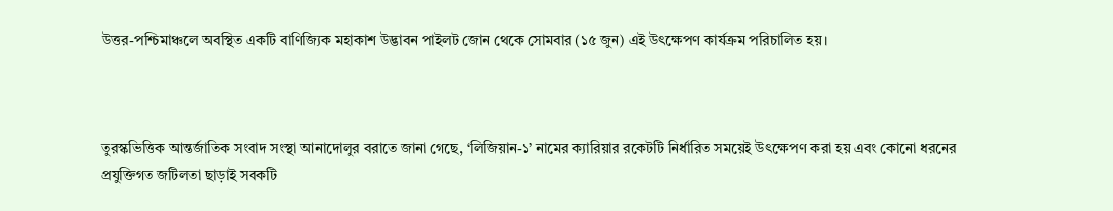উত্তর-পশ্চিমাঞ্চলে অবস্থিত একটি বাণিজ্যিক মহাকাশ উদ্ভাবন পাইলট জোন থেকে সোমবার (১৫ জুন) এই উৎক্ষেপণ কার্যক্রম পরিচালিত হয়।



তুরস্কভিত্তিক আন্তর্জাতিক সংবাদ সংস্থা আনাদোলুর বরাতে জানা গেছে, ‘লিজিয়ান-১’ নামের ক্যারিয়ার রকেটটি নির্ধারিত সময়েই উৎক্ষেপণ করা হয় এবং কোনো ধরনের প্রযুক্তিগত জটিলতা ছাড়াই সবকটি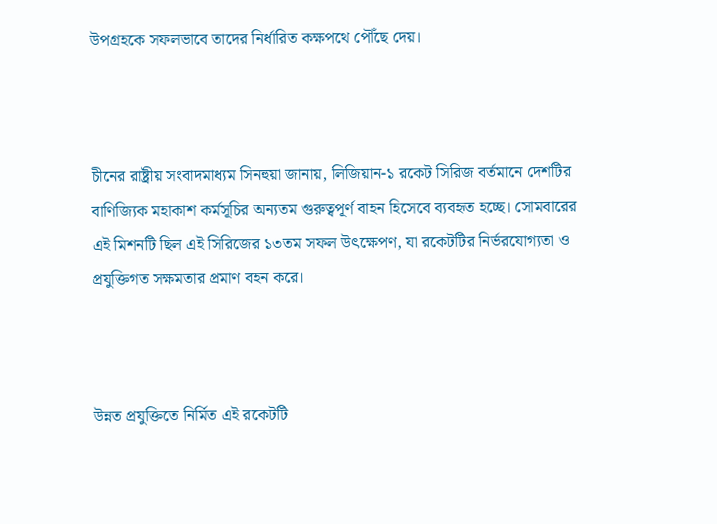উপগ্রহকে সফলভাবে তাদের নির্ধারিত কক্ষপথে পৌঁছে দেয়।



চীনের রাষ্ট্রীয় সংবাদমাধ্যম সিনহুয়া জানায়, লিজিয়ান-১ রকেট সিরিজ বর্তমানে দেশটির বাণিজ্যিক মহাকাশ কর্মসূচির অন্যতম গুরুত্বপূর্ণ বাহন হিসেবে ব্যবহৃত হচ্ছে। সোমবারের এই মিশনটি ছিল এই সিরিজের ১৩তম সফল উৎক্ষেপণ, যা রকেটটির নির্ভরযোগ্যতা ও প্রযুক্তিগত সক্ষমতার প্রমাণ বহন করে।



উন্নত প্রযুক্তিতে নির্মিত এই রকেটটি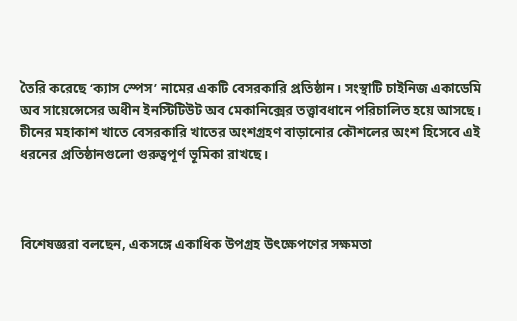তৈরি করেছে ‘ক্যাস স্পেস’ নামের একটি বেসরকারি প্রতিষ্ঠান। সংস্থাটি চাইনিজ একাডেমি অব সায়েন্সেসের অধীন ইনস্টিটিউট অব মেকানিক্সের তত্ত্বাবধানে পরিচালিত হয়ে আসছে। চীনের মহাকাশ খাতে বেসরকারি খাতের অংশগ্রহণ বাড়ানোর কৌশলের অংশ হিসেবে এই ধরনের প্রতিষ্ঠানগুলো গুরুত্বপূর্ণ ভূমিকা রাখছে।



বিশেষজ্ঞরা বলছেন, একসঙ্গে একাধিক উপগ্রহ উৎক্ষেপণের সক্ষমতা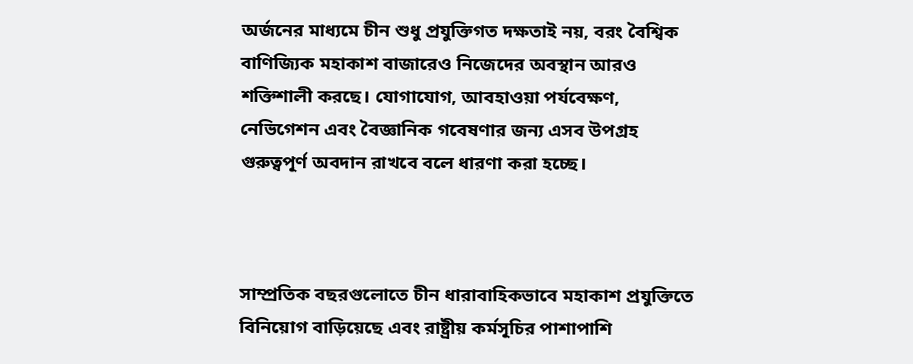অর্জনের মাধ্যমে চীন শুধু প্রযুক্তিগত দক্ষতাই নয়, বরং বৈশ্বিক বাণিজ্যিক মহাকাশ বাজারেও নিজেদের অবস্থান আরও শক্তিশালী করছে। যোগাযোগ, আবহাওয়া পর্যবেক্ষণ, নেভিগেশন এবং বৈজ্ঞানিক গবেষণার জন্য এসব উপগ্রহ গুরুত্বপূর্ণ অবদান রাখবে বলে ধারণা করা হচ্ছে।



সাম্প্রতিক বছরগুলোতে চীন ধারাবাহিকভাবে মহাকাশ প্রযুক্তিতে বিনিয়োগ বাড়িয়েছে এবং রাষ্ট্রীয় কর্মসূচির পাশাপাশি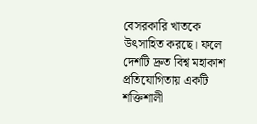বেসরকারি খাতকে উৎসাহিত করছে। ফলে দেশটি দ্রুত বিশ্ব মহাকাশ প্রতিযোগিতায় একটি শক্তিশালী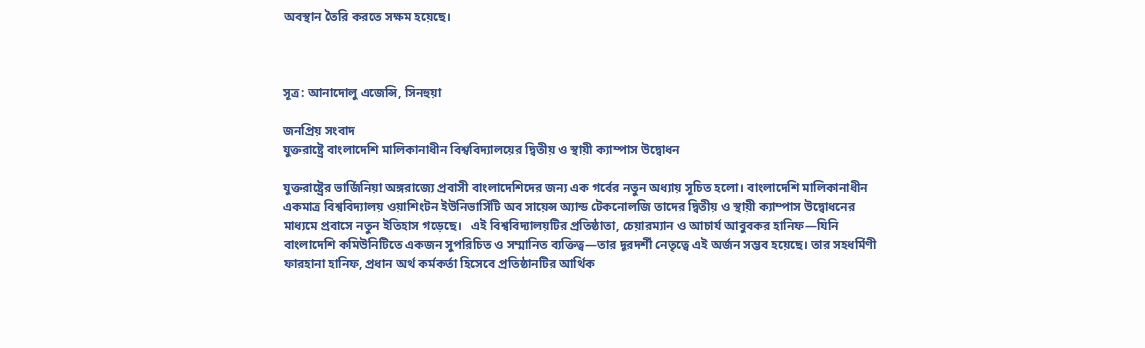অবস্থান তৈরি করতে সক্ষম হয়েছে।



সূত্র: আনাদোলু এজেন্সি, সিনহুয়া

জনপ্রিয় সংবাদ
যুক্তরাষ্ট্রে বাংলাদেশি মালিকানাধীন বিশ্ববিদ্যালয়ের দ্বিতীয় ও স্থায়ী ক্যাম্পাস উদ্বোধন

যুক্তরাষ্ট্রের ভার্জিনিয়া অঙ্গরাজ্যে প্রবাসী বাংলাদেশিদের জন্য এক গর্বের নতুন অধ্যায় সূচিত হলো। বাংলাদেশি মালিকানাধীন একমাত্র বিশ্ববিদ্যালয় ওয়াশিংটন ইউনিভার্সিটি অব সায়েন্স অ্যান্ড টেকনোলজি তাদের দ্বিতীয় ও স্থায়ী ক্যাম্পাস উদ্বোধনের মাধ্যমে প্রবাসে নতুন ইতিহাস গড়েছে।   এই বিশ্ববিদ্যালয়টির প্রতিষ্ঠাতা, চেয়ারম্যান ও আচার্য আবুবকর হানিফ—যিনি বাংলাদেশি কমিউনিটিতে একজন সুপরিচিত ও সম্মানিত ব্যক্তিত্ব—তার দূরদর্শী নেতৃত্বে এই অর্জন সম্ভব হয়েছে। তার সহধর্মিণী ফারহানা হানিফ, প্রধান অর্থ কর্মকর্তা হিসেবে প্রতিষ্ঠানটির আর্থিক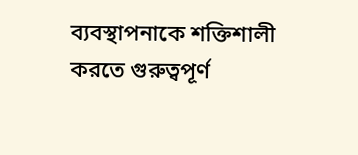ব্যবস্থাপনাকে শক্তিশালী করতে গুরুত্বপূর্ণ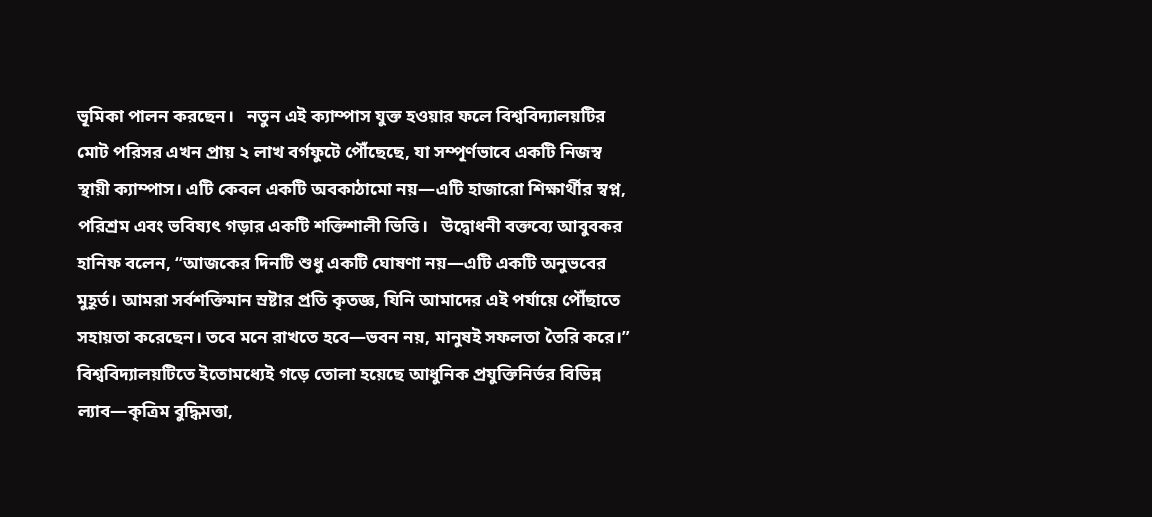ভূমিকা পালন করছেন।   নতুন এই ক্যাম্পাস যুক্ত হওয়ার ফলে বিশ্ববিদ্যালয়টির মোট পরিসর এখন প্রায় ২ লাখ বর্গফুটে পৌঁছেছে, যা সম্পূর্ণভাবে একটি নিজস্ব স্থায়ী ক্যাম্পাস। এটি কেবল একটি অবকাঠামো নয়—এটি হাজারো শিক্ষার্থীর স্বপ্ন, পরিশ্রম এবং ভবিষ্যৎ গড়ার একটি শক্তিশালী ভিত্তি।   উদ্বোধনী বক্তব্যে আবুবকর হানিফ বলেন, “আজকের দিনটি শুধু একটি ঘোষণা নয়—এটি একটি অনুভবের মুহূর্ত। আমরা সর্বশক্তিমান স্রষ্টার প্রতি কৃতজ্ঞ, যিনি আমাদের এই পর্যায়ে পৌঁছাতে সহায়তা করেছেন। তবে মনে রাখতে হবে—ভবন নয়, মানুষই সফলতা তৈরি করে।”   বিশ্ববিদ্যালয়টিতে ইতোমধ্যেই গড়ে তোলা হয়েছে আধুনিক প্রযুক্তিনির্ভর বিভিন্ন ল্যাব—কৃত্রিম বুদ্ধিমত্তা,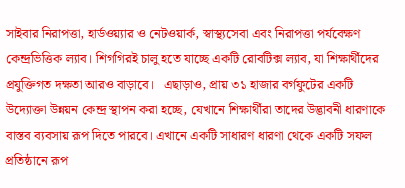সাইবার নিরাপত্তা, হার্ডওয়্যার ও নেটওয়ার্ক, স্বাস্থ্যসেবা এবং নিরাপত্তা পর্যবেক্ষণ কেন্দ্রভিত্তিক ল্যাব। শিগগিরই চালু হতে যাচ্ছে একটি রোবটিক্স ল্যাব, যা শিক্ষার্থীদের প্রযুক্তিগত দক্ষতা আরও বাড়াবে।   এছাড়াও, প্রায় ৩১ হাজার বর্গফুটের একটি উদ্যোক্তা উন্নয়ন কেন্দ্র স্থাপন করা হচ্ছে, যেখানে শিক্ষার্থীরা তাদের উদ্ভাবনী ধারণাকে বাস্তব ব্যবসায় রূপ দিতে পারবে। এখানে একটি সাধারণ ধারণা থেকে একটি সফল প্রতিষ্ঠানে রূপ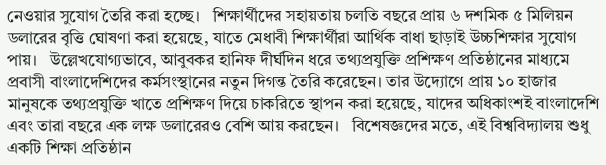নেওয়ার সুযোগ তৈরি করা হচ্ছে।   শিক্ষার্থীদের সহায়তায় চলতি বছরে প্রায় ৬ দশমিক ৫ মিলিয়ন ডলারের বৃত্তি ঘোষণা করা হয়েছে, যাতে মেধাবী শিক্ষার্থীরা আর্থিক বাধা ছাড়াই উচ্চশিক্ষার সুযোগ পায়।   উল্লেখযোগ্যভাবে, আবুবকর হানিফ দীর্ঘদিন ধরে তথ্যপ্রযুক্তি প্রশিক্ষণ প্রতিষ্ঠানের মাধ্যমে প্রবাসী বাংলাদেশিদের কর্মসংস্থানের নতুন দিগন্ত তৈরি করেছেন। তার উদ্যোগে প্রায় ১০ হাজার মানুষকে তথ্যপ্রযুক্তি খাতে প্রশিক্ষণ দিয়ে চাকরিতে স্থাপন করা হয়েছে, যাদের অধিকাংশই বাংলাদেশি এবং তারা বছরে এক লক্ষ ডলারেরও বেশি আয় করছেন।   বিশেষজ্ঞদের মতে, এই বিশ্ববিদ্যালয় শুধু একটি শিক্ষা প্রতিষ্ঠান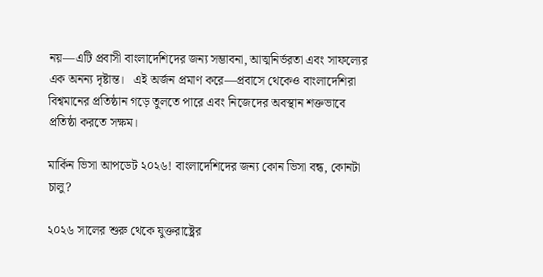নয়—এটি প্রবাসী বাংলাদেশিদের জন্য সম্ভাবনা, আত্মনির্ভরতা এবং সাফল্যের এক অনন্য দৃষ্টান্ত।   এই অর্জন প্রমাণ করে—প্রবাসে থেকেও বাংলাদেশিরা বিশ্বমানের প্রতিষ্ঠান গড়ে তুলতে পারে এবং নিজেদের অবস্থান শক্তভাবে প্রতিষ্ঠা করতে সক্ষম।

মার্কিন ভিসা আপডেট ২০২৬! বাংলাদেশিদের জন্য কোন ভিসা বন্ধ, কোনটা চালু?

২০২৬ সালের শুরু থেকে যুক্তরাষ্ট্রের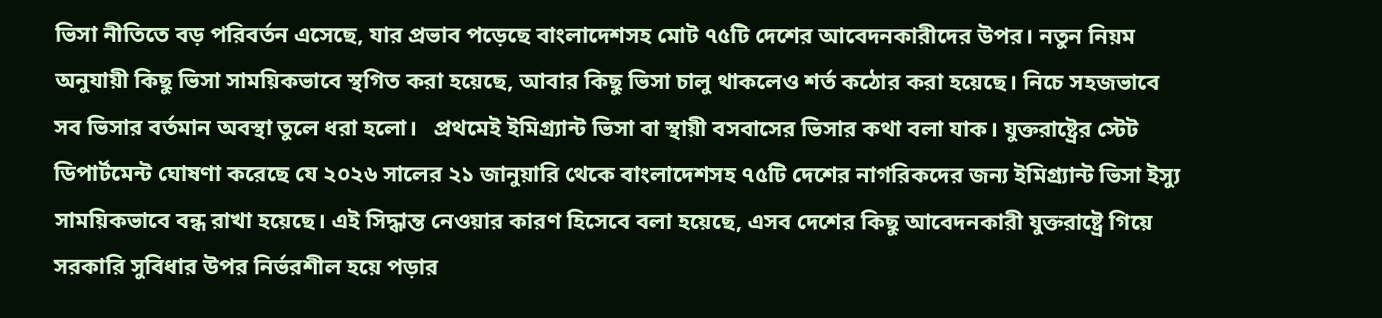ভিসা নীতিতে বড় পরিবর্তন এসেছে, যার প্রভাব পড়েছে বাংলাদেশসহ মোট ৭৫টি দেশের আবেদনকারীদের উপর। নতুন নিয়ম অনুযায়ী কিছু ভিসা সাময়িকভাবে স্থগিত করা হয়েছে, আবার কিছু ভিসা চালু থাকলেও শর্ত কঠোর করা হয়েছে। নিচে সহজভাবে সব ভিসার বর্তমান অবস্থা তুলে ধরা হলো।   প্রথমেই ইমিগ্র্যান্ট ভিসা বা স্থায়ী বসবাসের ভিসার কথা বলা যাক। যুক্তরাষ্ট্রের স্টেট ডিপার্টমেন্ট ঘোষণা করেছে যে ২০২৬ সালের ২১ জানুয়ারি থেকে বাংলাদেশসহ ৭৫টি দেশের নাগরিকদের জন্য ইমিগ্র্যান্ট ভিসা ইস্যু সাময়িকভাবে বন্ধ রাখা হয়েছে। এই সিদ্ধান্ত নেওয়ার কারণ হিসেবে বলা হয়েছে, এসব দেশের কিছু আবেদনকারী যুক্তরাষ্ট্রে গিয়ে সরকারি সুবিধার উপর নির্ভরশীল হয়ে পড়ার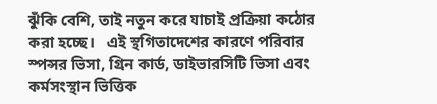ঝুঁকি বেশি, তাই নতুন করে যাচাই প্রক্রিয়া কঠোর করা হচ্ছে।   এই স্থগিতাদেশের কারণে পরিবার স্পন্সর ভিসা, গ্রিন কার্ড, ডাইভারসিটি ভিসা এবং কর্মসংস্থান ভিত্তিক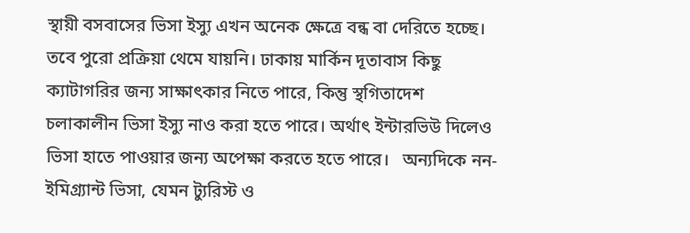স্থায়ী বসবাসের ভিসা ইস্যু এখন অনেক ক্ষেত্রে বন্ধ বা দেরিতে হচ্ছে। তবে পুরো প্রক্রিয়া থেমে যায়নি। ঢাকায় মার্কিন দূতাবাস কিছু ক্যাটাগরির জন্য সাক্ষাৎকার নিতে পারে, কিন্তু স্থগিতাদেশ চলাকালীন ভিসা ইস্যু নাও করা হতে পারে। অর্থাৎ ইন্টারভিউ দিলেও ভিসা হাতে পাওয়ার জন্য অপেক্ষা করতে হতে পারে।   অন্যদিকে নন-ইমিগ্র্যান্ট ভিসা, যেমন ট্যুরিস্ট ও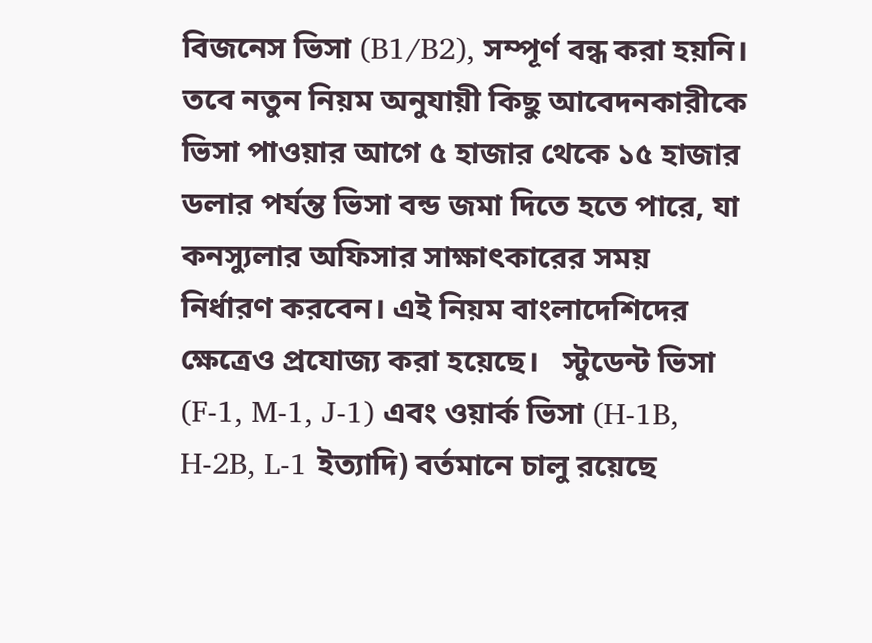বিজনেস ভিসা (B1/B2), সম্পূর্ণ বন্ধ করা হয়নি। তবে নতুন নিয়ম অনুযায়ী কিছু আবেদনকারীকে ভিসা পাওয়ার আগে ৫ হাজার থেকে ১৫ হাজার ডলার পর্যন্ত ভিসা বন্ড জমা দিতে হতে পারে, যা কনস্যুলার অফিসার সাক্ষাৎকারের সময় নির্ধারণ করবেন। এই নিয়ম বাংলাদেশিদের ক্ষেত্রেও প্রযোজ্য করা হয়েছে।   স্টুডেন্ট ভিসা (F-1, M-1, J-1) এবং ওয়ার্ক ভিসা (H-1B, H-2B, L-1 ইত্যাদি) বর্তমানে চালু রয়েছে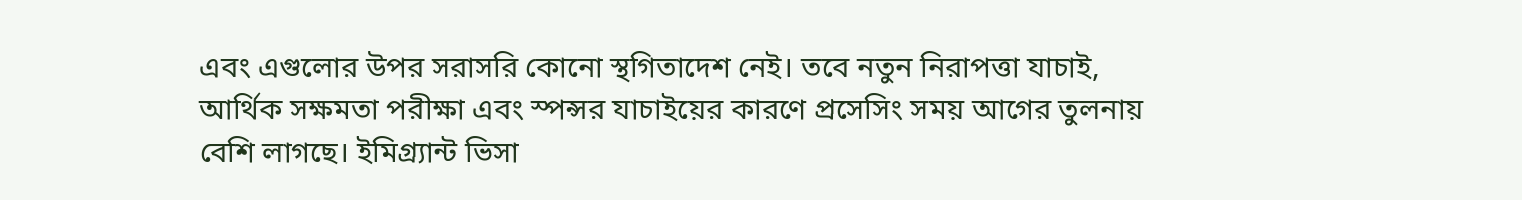এবং এগুলোর উপর সরাসরি কোনো স্থগিতাদেশ নেই। তবে নতুন নিরাপত্তা যাচাই, আর্থিক সক্ষমতা পরীক্ষা এবং স্পন্সর যাচাইয়ের কারণে প্রসেসিং সময় আগের তুলনায় বেশি লাগছে। ইমিগ্র্যান্ট ভিসা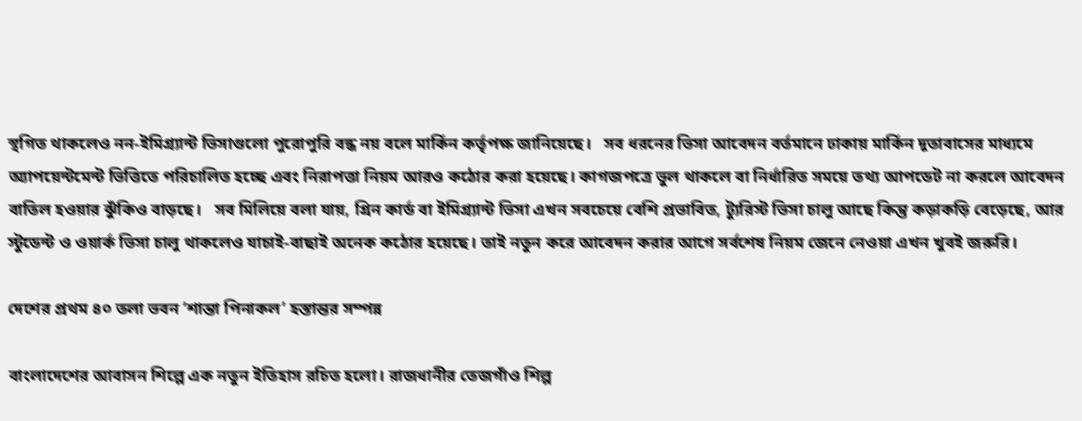স্থগিত থাকলেও নন-ইমিগ্র্যান্ট ভিসাগুলো পুরোপুরি বন্ধ নয় বলে মার্কিন কর্তৃপক্ষ জানিয়েছে।   সব ধরনের ভিসা আবেদন বর্তমানে ঢাকায় মার্কিন দূতাবাসের মাধ্যমে অ্যাপয়েন্টমেন্ট ভিত্তিতে পরিচালিত হচ্ছে এবং নিরাপত্তা নিয়ম আরও কঠোর করা হয়েছে। কাগজপত্রে ভুল থাকলে বা নির্ধারিত সময়ে তথ্য আপডেট না করলে আবেদন বাতিল হওয়ার ঝুঁকিও বাড়ছে।   সব মিলিয়ে বলা যায়, গ্রিন কার্ড বা ইমিগ্র্যান্ট ভিসা এখন সবচেয়ে বেশি প্রভাবিত, ট্যুরিস্ট ভিসা চালু আছে কিন্তু কড়াকড়ি বেড়েছে, আর স্টুডেন্ট ও ওয়ার্ক ভিসা চালু থাকলেও যাচাই-বাছাই অনেক কঠোর হয়েছে। তাই নতুন করে আবেদন করার আগে সর্বশেষ নিয়ম জেনে নেওয়া এখন খুবই জরুরি।

দেশের প্রথম ৪০ তলা ভবন ‘শান্তা পিনাকল’ হস্তান্তর সম্পন্ন

বাংলাদেশের আবাসন শিল্পে এক নতুন ইতিহাস রচিত হলো। রাজধানীর তেজগাঁও শিল্প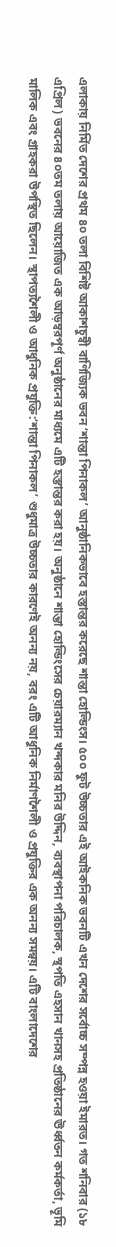এলাকায় নির্মিত দেশের প্রথম ৪০ তলা বিশিষ্ট আকাশচুম্বী বাণিজ্যিক ভবন ‘শান্তা পিনাকল’ আনুষ্ঠানিকভাবে হস্তান্তর করেছে শান্তা হোল্ডিংস। ৫০০ ফুট উচ্চতার এই আইকনিক ভবনটি এখন দেশের সর্বোচ্চ সম্পন্ন হওয়া ইমারত। গত শনিবার (১৮ এপ্রিল) ভবনের ৪০তম তলায় আয়োজিত এক আড়ম্বরপূর্ণ অনুষ্ঠানের মাধ্যমে এটি হস্তান্তর করা হয়। অনুষ্ঠানে শান্তা হোল্ডিংসের চেয়ারম্যান খন্দকার মনির উদ্দিন, ব্যবস্থাপনা পরিচালক, স্থপতি এহসান খানসহ প্রতিষ্ঠানের ঊর্ধ্বতন কর্মকর্তা, ভূমি মালিক এবং গ্রাহকরা উপস্থিত ছিলেন। স্থাপত্যশৈলী ও আধুনিক প্রযুক্তি:‘শান্তা পিনাকল’ শুধুমাত্র উচ্চতার কারণেই অনন্য নয়, বরং এটি আধুনিক নির্মাণশৈলী ও প্রযুক্তির এক অনন্য সমন্বয়। এটি বাংলাদেশের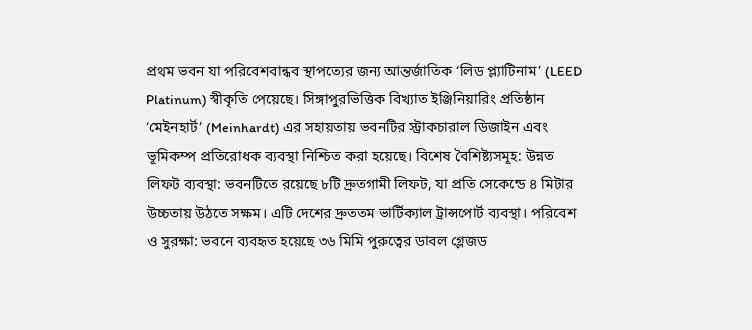প্রথম ভবন যা পরিবেশবান্ধব স্থাপত্যের জন্য আন্তর্জাতিক ‘লিড প্ল্যাটিনাম’ (LEED Platinum) স্বীকৃতি পেয়েছে। সিঙ্গাপুরভিত্তিক বিখ্যাত ইঞ্জিনিয়ারিং প্রতিষ্ঠান ‘মেইনহার্ট’ (Meinhardt) এর সহায়তায় ভবনটির স্ট্রাকচারাল ডিজাইন এবং ভূমিকম্প প্রতিরোধক ব্যবস্থা নিশ্চিত করা হয়েছে। বিশেষ বৈশিষ্ট্যসমূহ: উন্নত লিফট ব্যবস্থা: ভবনটিতে রয়েছে ৮টি দ্রুতগামী লিফট, যা প্রতি সেকেন্ডে ৪ মিটার উচ্চতায় উঠতে সক্ষম। এটি দেশের দ্রুততম ভার্টিক্যাল ট্রান্সপোর্ট ব্যবস্থা। পরিবেশ ও সুরক্ষা: ভবনে ব্যবহৃত হয়েছে ৩৬ মিমি পুরুত্বের ডাবল গ্লেজড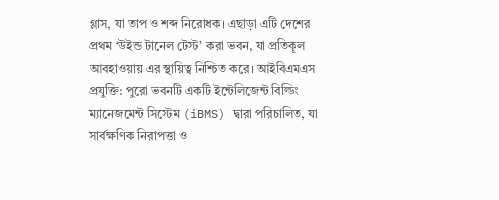গ্লাস, যা তাপ ও শব্দ নিরোধক। এছাড়া এটি দেশের প্রথম ‘উইন্ড টানেল টেস্ট’ করা ভবন, যা প্রতিকূল আবহাওয়ায় এর স্থায়িত্ব নিশ্চিত করে। আইবিএমএস প্রযুক্তি: পুরো ভবনটি একটি ইন্টেলিজেন্ট বিল্ডিং ম্যানেজমেন্ট সিস্টেম (iBMS) দ্বারা পরিচালিত, যা সার্বক্ষণিক নিরাপত্তা ও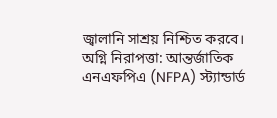জ্বালানি সাশ্রয় নিশ্চিত করবে। অগ্নি নিরাপত্তা: আন্তর্জাতিক এনএফপিএ (NFPA) স্ট্যান্ডার্ড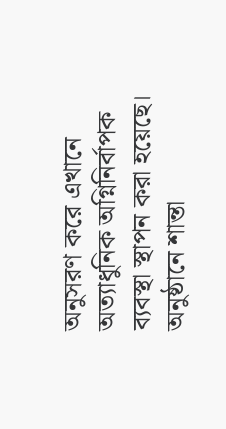অনুসরণ করে এখানে অত্যাধুনিক অগ্নিনির্বাপক ব্যবস্থা স্থাপন করা হয়েছে। অনুষ্ঠানে শান্তা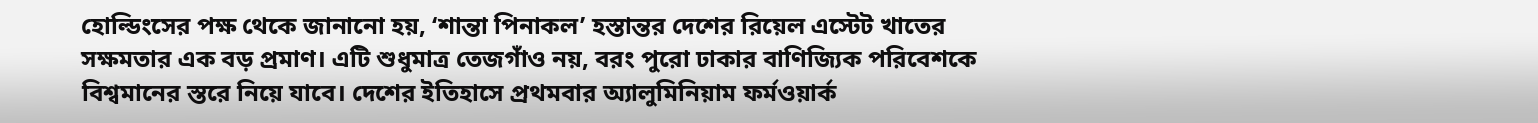হোল্ডিংসের পক্ষ থেকে জানানো হয়, ‘শান্তা পিনাকল’ হস্তান্তর দেশের রিয়েল এস্টেট খাতের সক্ষমতার এক বড় প্রমাণ। এটি শুধুমাত্র তেজগাঁও নয়, বরং পুরো ঢাকার বাণিজ্যিক পরিবেশকে বিশ্বমানের স্তরে নিয়ে যাবে। দেশের ইতিহাসে প্রথমবার অ্যালুমিনিয়াম ফর্মওয়ার্ক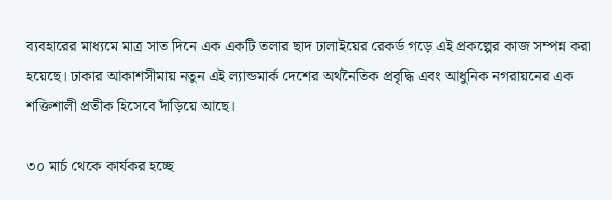ব্যবহারের মাধ্যমে মাত্র সাত দিনে এক একটি তলার ছাদ ঢালাইয়ের রেকর্ড গড়ে এই প্রকল্পের কাজ সম্পন্ন করা হয়েছে। ঢাকার আকাশসীমায় নতুন এই ল্যান্ডমার্ক দেশের অর্থনৈতিক প্রবৃদ্ধি এবং আধুনিক নগরায়নের এক শক্তিশালী প্রতীক হিসেবে দাঁড়িয়ে আছে।

৩০ মার্চ থেকে কার্যকর হচ্ছে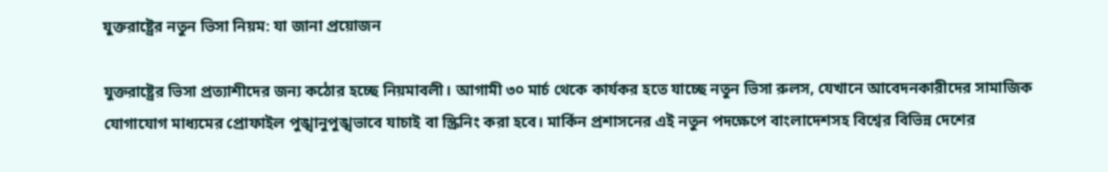যুক্তরাষ্ট্রের নতুন ভিসা নিয়ম: যা জানা প্রয়োজন

যুক্তরাষ্ট্রের ভিসা প্রত্যাশীদের জন্য কঠোর হচ্ছে নিয়মাবলী। আগামী ৩০ মার্চ থেকে কার্যকর হতে যাচ্ছে নতুন ভিসা রুলস, যেখানে আবেদনকারীদের সামাজিক যোগাযোগ মাধ্যমের প্রোফাইল পুঙ্খানুপুঙ্খভাবে যাচাই বা স্ক্রিনিং করা হবে। মার্কিন প্রশাসনের এই নতুন পদক্ষেপে বাংলাদেশসহ বিশ্বের বিভিন্ন দেশের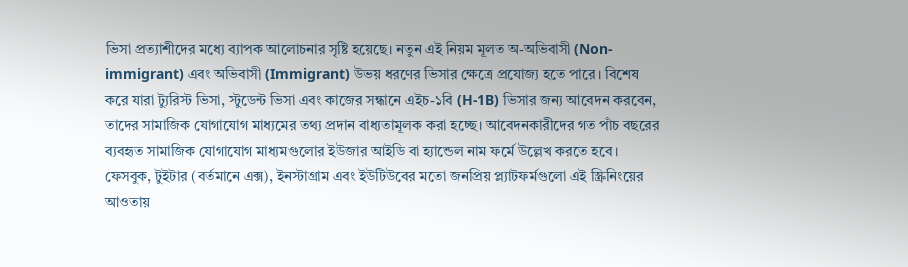ভিসা প্রত্যাশীদের মধ্যে ব্যাপক আলোচনার সৃষ্টি হয়েছে। নতুন এই নিয়ম মূলত অ-অভিবাসী (Non-immigrant) এবং অভিবাসী (Immigrant) উভয় ধরণের ভিসার ক্ষেত্রে প্রযোজ্য হতে পারে। বিশেষ করে যারা ট্যুরিস্ট ভিসা, স্টুডেন্ট ভিসা এবং কাজের সন্ধানে এইচ-১বি (H-1B) ভিসার জন্য আবেদন করবেন, তাদের সামাজিক যোগাযোগ মাধ্যমের তথ্য প্রদান বাধ্যতামূলক করা হচ্ছে। আবেদনকারীদের গত পাঁচ বছরের ব্যবহৃত সামাজিক যোগাযোগ মাধ্যমগুলোর ইউজার আইডি বা হ্যান্ডেল নাম ফর্মে উল্লেখ করতে হবে। ফেসবুক, টুইটার (বর্তমানে এক্স), ইনস্টাগ্রাম এবং ইউটিউবের মতো জনপ্রিয় প্ল্যাটফর্মগুলো এই স্ক্রিনিংয়ের আওতায়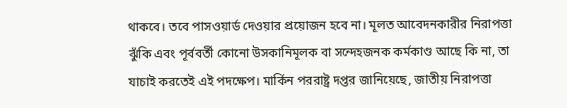থাকবে। তবে পাসওয়ার্ড দেওয়ার প্রয়োজন হবে না। মূলত আবেদনকারীর নিরাপত্তা ঝুঁকি এবং পূর্ববর্তী কোনো উসকানিমূলক বা সন্দেহজনক কর্মকাণ্ড আছে কি না, তা যাচাই করতেই এই পদক্ষেপ। মার্কিন পররাষ্ট্র দপ্তর জানিয়েছে, জাতীয় নিরাপত্তা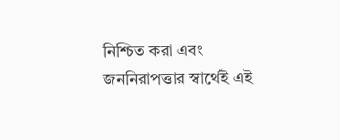নিশ্চিত করা এবং জননিরাপত্তার স্বার্থেই এই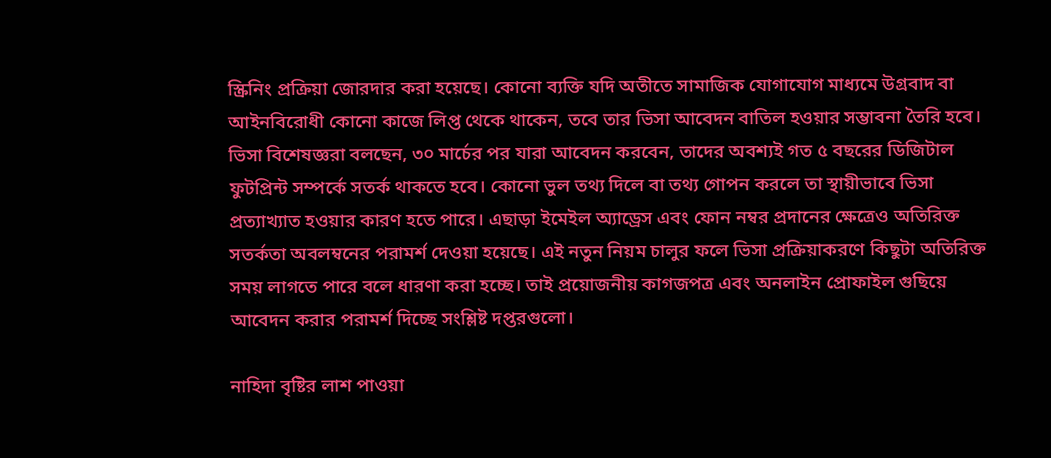স্ক্রিনিং প্রক্রিয়া জোরদার করা হয়েছে। কোনো ব্যক্তি যদি অতীতে সামাজিক যোগাযোগ মাধ্যমে উগ্রবাদ বা আইনবিরোধী কোনো কাজে লিপ্ত থেকে থাকেন, তবে তার ভিসা আবেদন বাতিল হওয়ার সম্ভাবনা তৈরি হবে। ভিসা বিশেষজ্ঞরা বলছেন, ৩০ মার্চের পর যারা আবেদন করবেন, তাদের অবশ্যই গত ৫ বছরের ডিজিটাল ফুটপ্রিন্ট সম্পর্কে সতর্ক থাকতে হবে। কোনো ভুল তথ্য দিলে বা তথ্য গোপন করলে তা স্থায়ীভাবে ভিসা প্রত্যাখ্যাত হওয়ার কারণ হতে পারে। এছাড়া ইমেইল অ্যাড্রেস এবং ফোন নম্বর প্রদানের ক্ষেত্রেও অতিরিক্ত সতর্কতা অবলম্বনের পরামর্শ দেওয়া হয়েছে। এই নতুন নিয়ম চালুর ফলে ভিসা প্রক্রিয়াকরণে কিছুটা অতিরিক্ত সময় লাগতে পারে বলে ধারণা করা হচ্ছে। তাই প্রয়োজনীয় কাগজপত্র এবং অনলাইন প্রোফাইল গুছিয়ে আবেদন করার পরামর্শ দিচ্ছে সংশ্লিষ্ট দপ্তরগুলো।

নাহিদা বৃষ্টির লাশ পাওয়া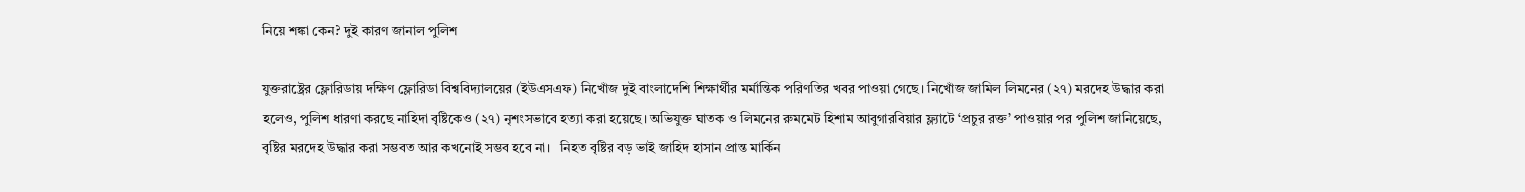নিয়ে শঙ্কা কেন? দুই কারণ জানাল পুলিশ

যুক্তরাষ্ট্রের ফ্লোরিডায় দক্ষিণ ফ্লোরিডা বিশ্ববিদ্যালয়ের (ইউএসএফ) নিখোঁজ দুই বাংলাদেশি শিক্ষার্থীর মর্মান্তিক পরিণতির খবর পাওয়া গেছে। নিখোঁজ জামিল লিমনের (২৭) মরদেহ উদ্ধার করা হলেও, পুলিশ ধারণা করছে নাহিদা বৃষ্টিকেও (২৭) নৃশংসভাবে হত্যা করা হয়েছে। অভিযুক্ত ঘাতক ও লিমনের রুমমেট হিশাম আবুগারবিয়ার ফ্ল্যাটে ‘প্রচুর রক্ত’ পাওয়ার পর পুলিশ জানিয়েছে, বৃষ্টির মরদেহ উদ্ধার করা সম্ভবত আর কখনোই সম্ভব হবে না।   নিহত বৃষ্টির বড় ভাই জাহিদ হাসান প্রান্ত মার্কিন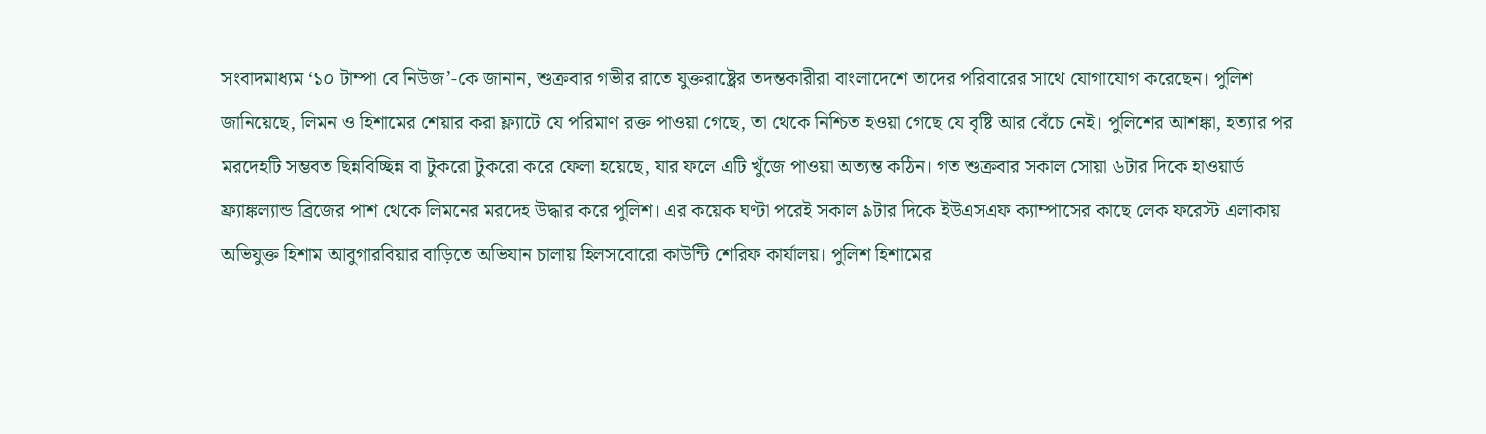সংবাদমাধ্যম ‘১০ টাম্পা বে নিউজ’-কে জানান, শুক্রবার গভীর রাতে যুক্তরাষ্ট্রের তদন্তকারীরা বাংলাদেশে তাদের পরিবারের সাথে যোগাযোগ করেছেন। পুলিশ জানিয়েছে, লিমন ও হিশামের শেয়ার করা ফ্ল্যাটে যে পরিমাণ রক্ত পাওয়া গেছে, তা থেকে নিশ্চিত হওয়া গেছে যে বৃষ্টি আর বেঁচে নেই। পুলিশের আশঙ্কা, হত্যার পর মরদেহটি সম্ভবত ছিন্নবিচ্ছিন্ন বা টুকরো টুকরো করে ফেলা হয়েছে, যার ফলে এটি খুঁজে পাওয়া অত্যন্ত কঠিন। গত শুক্রবার সকাল সোয়া ৬টার দিকে হাওয়ার্ড ফ্র্যাঙ্কল্যান্ড ব্রিজের পাশ থেকে লিমনের মরদেহ উদ্ধার করে পুলিশ। এর কয়েক ঘণ্টা পরেই সকাল ৯টার দিকে ইউএসএফ ক্যাম্পাসের কাছে লেক ফরেস্ট এলাকায় অভিযুক্ত হিশাম আবুগারবিয়ার বাড়িতে অভিযান চালায় হিলসবোরো কাউন্টি শেরিফ কার্যালয়। পুলিশ হিশামের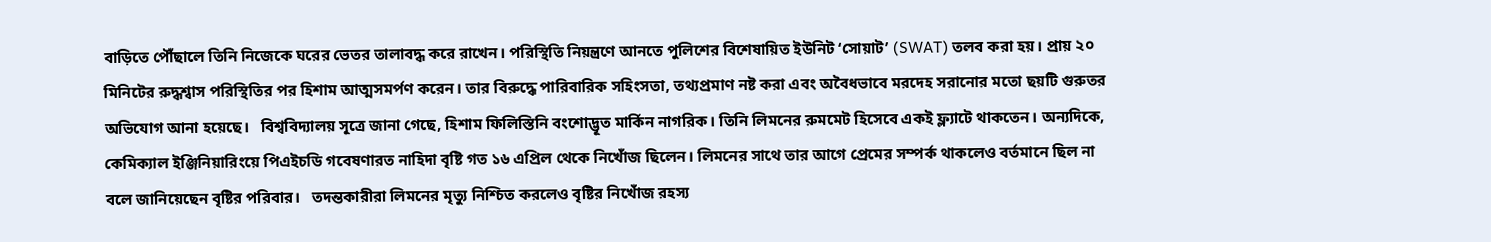বাড়িতে পৌঁছালে তিনি নিজেকে ঘরের ভেতর তালাবদ্ধ করে রাখেন। পরিস্থিতি নিয়ন্ত্রণে আনতে পুলিশের বিশেষায়িত ইউনিট ‘সোয়াট’ (SWAT) তলব করা হয়। প্রায় ২০ মিনিটের রুদ্ধশ্বাস পরিস্থিতির পর হিশাম আত্মসমর্পণ করেন। তার বিরুদ্ধে পারিবারিক সহিংসতা, তথ্যপ্রমাণ নষ্ট করা এবং অবৈধভাবে মরদেহ সরানোর মতো ছয়টি গুরুতর অভিযোগ আনা হয়েছে।   বিশ্ববিদ্যালয় সূত্রে জানা গেছে, হিশাম ফিলিস্তিনি বংশোদ্ভূত মার্কিন নাগরিক। তিনি লিমনের রুমমেট হিসেবে একই ফ্ল্যাটে থাকতেন। অন্যদিকে, কেমিক্যাল ইঞ্জিনিয়ারিংয়ে পিএইচডি গবেষণারত নাহিদা বৃষ্টি গত ১৬ এপ্রিল থেকে নিখোঁজ ছিলেন। লিমনের সাথে তার আগে প্রেমের সম্পর্ক থাকলেও বর্তমানে ছিল না বলে জানিয়েছেন বৃষ্টির পরিবার।   তদন্তকারীরা লিমনের মৃত্যু নিশ্চিত করলেও বৃষ্টির নিখোঁজ রহস্য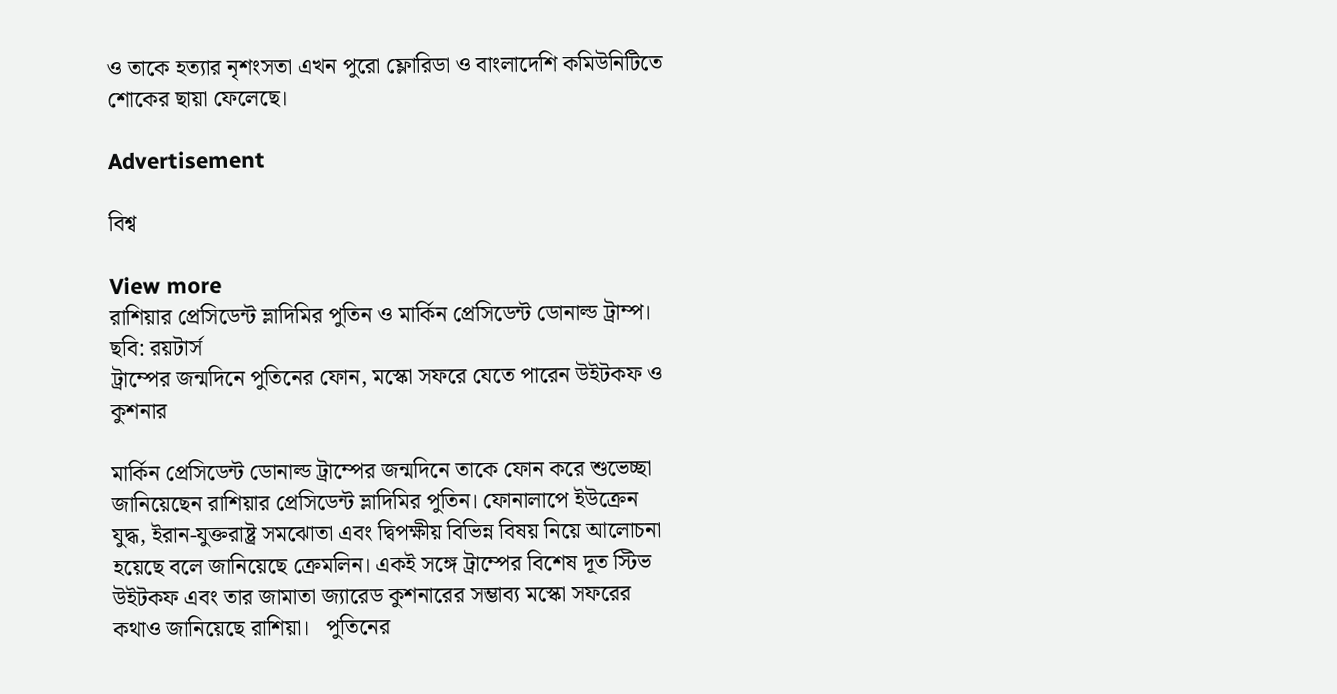ও তাকে হত্যার নৃশংসতা এখন পুরো ফ্লোরিডা ও বাংলাদেশি কমিউনিটিতে শোকের ছায়া ফেলেছে।

Advertisement

বিশ্ব

View more
রাশিয়ার প্রেসিডেন্ট ভ্লাদিমির পুতিন ও মার্কিন প্রেসিডেন্ট ডোনাল্ড ট্রাম্প। ছবি: রয়টার্স
ট্রাম্পের জন্মদিনে পুতিনের ফোন, মস্কো সফরে যেতে পারেন উইটকফ ও কুশনার

মার্কিন প্রেসিডেন্ট ডোনাল্ড ট্রাম্পের জন্মদিনে তাকে ফোন করে শুভেচ্ছা জানিয়েছেন রাশিয়ার প্রেসিডেন্ট ভ্লাদিমির পুতিন। ফোনালাপে ইউক্রেন যুদ্ধ, ইরান-যুক্তরাষ্ট্র সমঝোতা এবং দ্বিপক্ষীয় বিভিন্ন বিষয় নিয়ে আলোচনা হয়েছে বলে জানিয়েছে ক্রেমলিন। একই সঙ্গে ট্রাম্পের বিশেষ দূত স্টিভ উইটকফ এবং তার জামাতা জ্যারেড কুশনারের সম্ভাব্য মস্কো সফরের কথাও জানিয়েছে রাশিয়া।   পুতিনের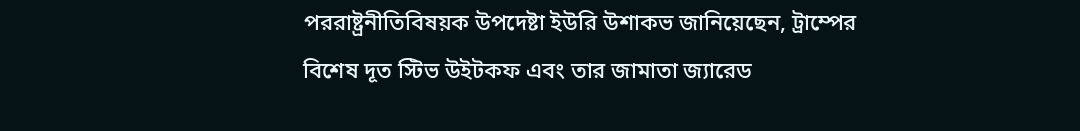পররাষ্ট্রনীতিবিষয়ক উপদেষ্টা ইউরি উশাকভ জানিয়েছেন, ট্রাম্পের বিশেষ দূত স্টিভ উইটকফ এবং তার জামাতা জ্যারেড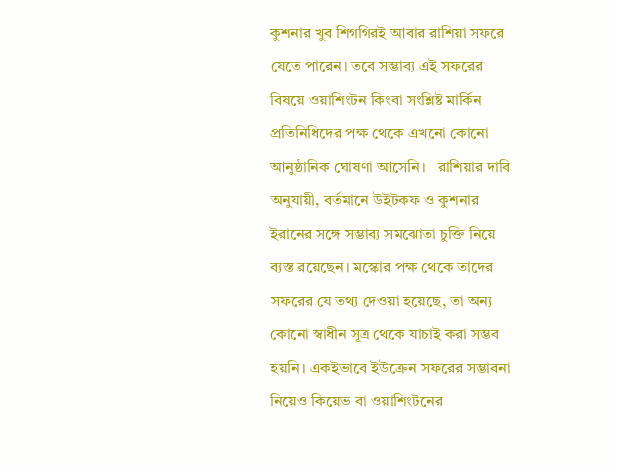কুশনার খুব শিগগিরই আবার রাশিয়া সফরে যেতে পারেন। তবে সম্ভাব্য এই সফরের বিষয়ে ওয়াশিংটন কিংবা সংশ্লিষ্ট মার্কিন প্রতিনিধিদের পক্ষ থেকে এখনো কোনো আনুষ্ঠানিক ঘোষণা আসেনি।   রাশিয়ার দাবি অনুযায়ী, বর্তমানে উইটকফ ও কুশনার ইরানের সঙ্গে সম্ভাব্য সমঝোতা চুক্তি নিয়ে ব্যস্ত রয়েছেন। মস্কোর পক্ষ থেকে তাদের সফরের যে তথ্য দেওয়া হয়েছে, তা অন্য কোনো স্বাধীন সূত্র থেকে যাচাই করা সম্ভব হয়নি। একইভাবে ইউক্রেন সফরের সম্ভাবনা নিয়েও কিয়েভ বা ওয়াশিংটনের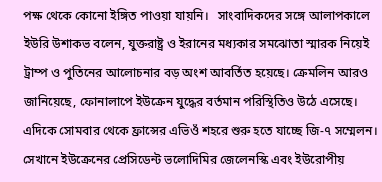পক্ষ থেকে কোনো ইঙ্গিত পাওয়া যায়নি।   সাংবাদিকদের সঙ্গে আলাপকালে ইউরি উশাকভ বলেন, যুক্তরাষ্ট্র ও ইরানের মধ্যকার সমঝোতা স্মারক নিয়েই ট্রাম্প ও পুতিনের আলোচনার বড় অংশ আবর্তিত হয়েছে। ক্রেমলিন আরও জানিয়েছে, ফোনালাপে ইউক্রেন যুদ্ধের বর্তমান পরিস্থিতিও উঠে এসেছে।   এদিকে সোমবার থেকে ফ্রান্সের এভিওঁ শহরে শুরু হতে যাচ্ছে জি-৭ সম্মেলন। সেখানে ইউক্রেনের প্রেসিডেন্ট ভলোদিমির জেলেনস্কি এবং ইউরোপীয়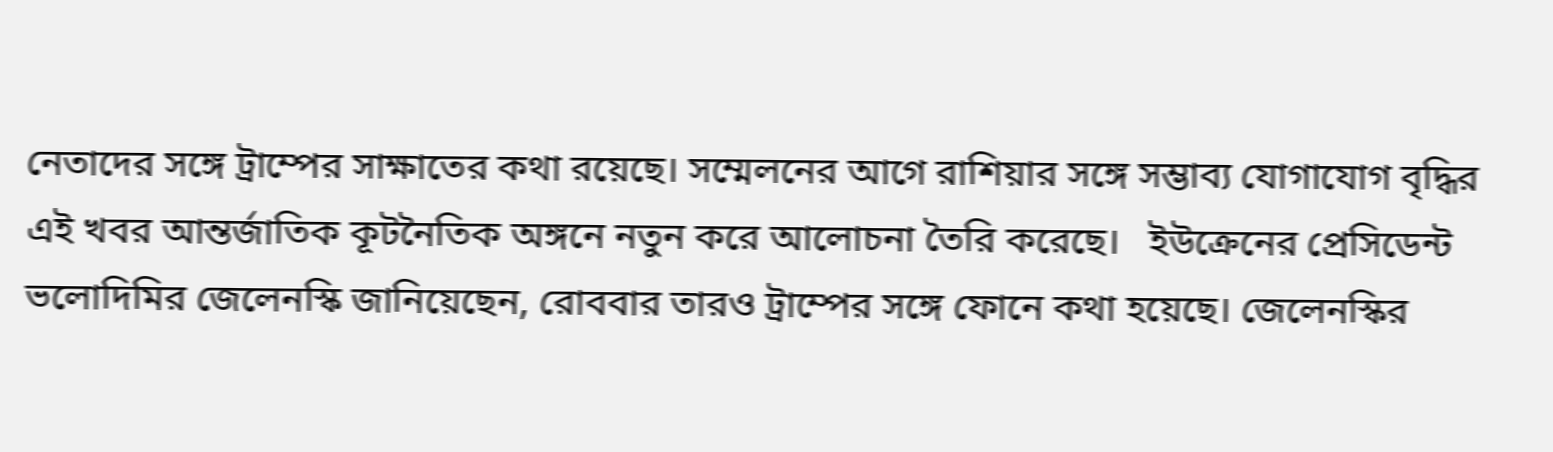নেতাদের সঙ্গে ট্রাম্পের সাক্ষাতের কথা রয়েছে। সম্মেলনের আগে রাশিয়ার সঙ্গে সম্ভাব্য যোগাযোগ বৃদ্ধির এই খবর আন্তর্জাতিক কূটনৈতিক অঙ্গনে নতুন করে আলোচনা তৈরি করেছে।   ইউক্রেনের প্রেসিডেন্ট ভলোদিমির জেলেনস্কি জানিয়েছেন, রোববার তারও ট্রাম্পের সঙ্গে ফোনে কথা হয়েছে। জেলেনস্কির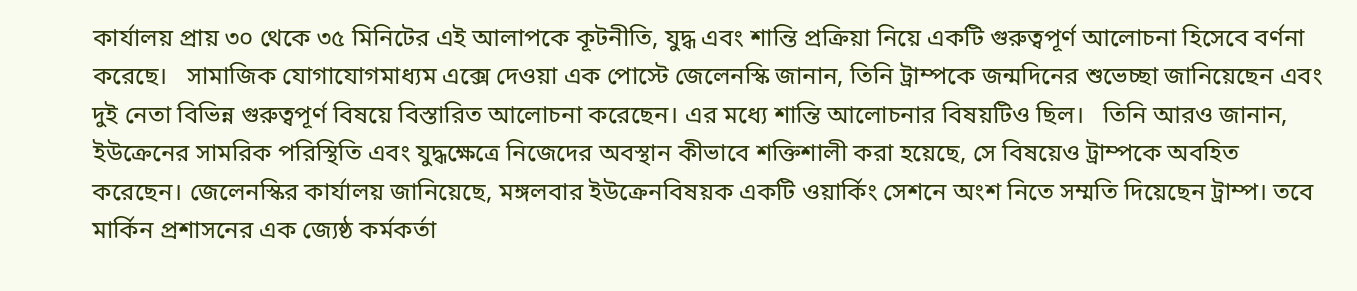কার্যালয় প্রায় ৩০ থেকে ৩৫ মিনিটের এই আলাপকে কূটনীতি, যুদ্ধ এবং শান্তি প্রক্রিয়া নিয়ে একটি গুরুত্বপূর্ণ আলোচনা হিসেবে বর্ণনা করেছে।   সামাজিক যোগাযোগমাধ্যম এক্সে দেওয়া এক পোস্টে জেলেনস্কি জানান, তিনি ট্রাম্পকে জন্মদিনের শুভেচ্ছা জানিয়েছেন এবং দুই নেতা বিভিন্ন গুরুত্বপূর্ণ বিষয়ে বিস্তারিত আলোচনা করেছেন। এর মধ্যে শান্তি আলোচনার বিষয়টিও ছিল।   তিনি আরও জানান, ইউক্রেনের সামরিক পরিস্থিতি এবং যুদ্ধক্ষেত্রে নিজেদের অবস্থান কীভাবে শক্তিশালী করা হয়েছে, সে বিষয়েও ট্রাম্পকে অবহিত করেছেন। জেলেনস্কির কার্যালয় জানিয়েছে, মঙ্গলবার ইউক্রেনবিষয়ক একটি ওয়ার্কিং সেশনে অংশ নিতে সম্মতি দিয়েছেন ট্রাম্প। তবে মার্কিন প্রশাসনের এক জ্যেষ্ঠ কর্মকর্তা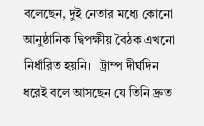বলেছেন, দুই নেতার মধ্যে কোনো আনুষ্ঠানিক দ্বিপক্ষীয় বৈঠক এখনো নির্ধারিত হয়নি।   ট্রাম্প দীর্ঘদিন ধরেই বলে আসছেন যে তিনি দ্রুত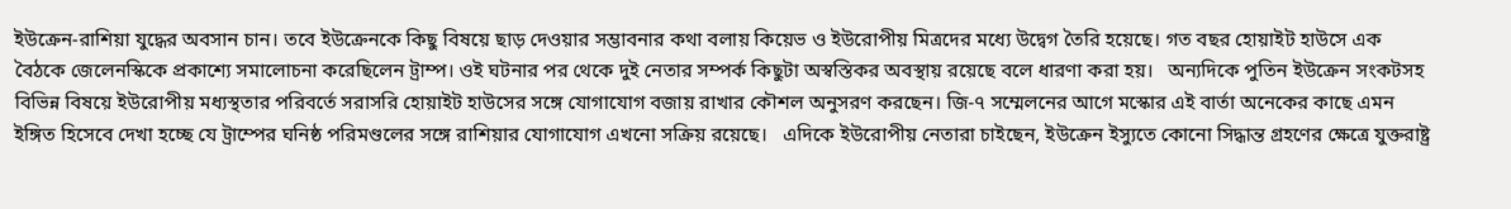ইউক্রেন-রাশিয়া যুদ্ধের অবসান চান। তবে ইউক্রেনকে কিছু বিষয়ে ছাড় দেওয়ার সম্ভাবনার কথা বলায় কিয়েভ ও ইউরোপীয় মিত্রদের মধ্যে উদ্বেগ তৈরি হয়েছে। গত বছর হোয়াইট হাউসে এক বৈঠকে জেলেনস্কিকে প্রকাশ্যে সমালোচনা করেছিলেন ট্রাম্প। ওই ঘটনার পর থেকে দুই নেতার সম্পর্ক কিছুটা অস্বস্তিকর অবস্থায় রয়েছে বলে ধারণা করা হয়।   অন্যদিকে পুতিন ইউক্রেন সংকটসহ বিভিন্ন বিষয়ে ইউরোপীয় মধ্যস্থতার পরিবর্তে সরাসরি হোয়াইট হাউসের সঙ্গে যোগাযোগ বজায় রাখার কৌশল অনুসরণ করছেন। জি-৭ সম্মেলনের আগে মস্কোর এই বার্তা অনেকের কাছে এমন ইঙ্গিত হিসেবে দেখা হচ্ছে যে ট্রাম্পের ঘনিষ্ঠ পরিমণ্ডলের সঙ্গে রাশিয়ার যোগাযোগ এখনো সক্রিয় রয়েছে।   এদিকে ইউরোপীয় নেতারা চাইছেন, ইউক্রেন ইস্যুতে কোনো সিদ্ধান্ত গ্রহণের ক্ষেত্রে যুক্তরাষ্ট্র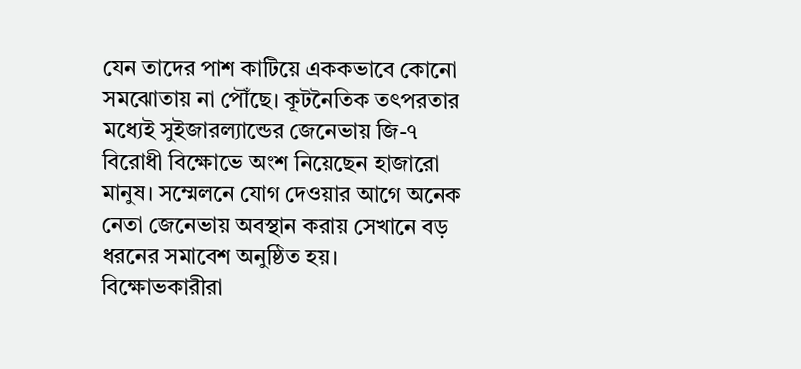যেন তাদের পাশ কাটিয়ে এককভাবে কোনো সমঝোতায় না পৌঁছে। কূটনৈতিক তৎপরতার মধ্যেই সুইজারল্যান্ডের জেনেভায় জি-৭ বিরোধী বিক্ষোভে অংশ নিয়েছেন হাজারো মানুষ। সম্মেলনে যোগ দেওয়ার আগে অনেক নেতা জেনেভায় অবস্থান করায় সেখানে বড় ধরনের সমাবেশ অনুষ্ঠিত হয়।   বিক্ষোভকারীরা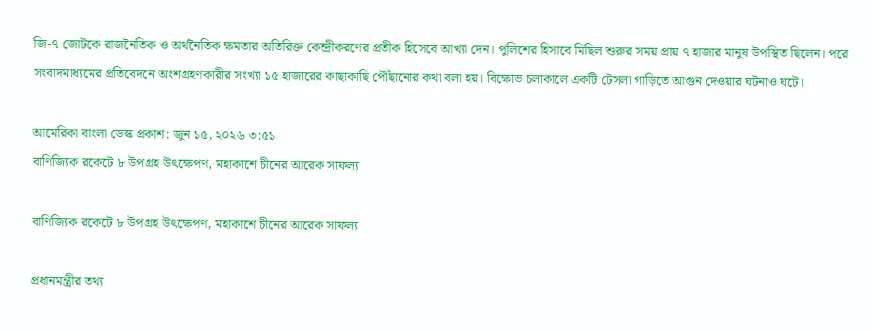জি-৭ জোটকে রাজনৈতিক ও অর্থনৈতিক ক্ষমতার অতিরিক্ত কেন্দ্রীকরণের প্রতীক হিসেবে আখ্যা দেন। পুলিশের হিসাবে মিছিল শুরুর সময় প্রায় ৭ হাজার মানুষ উপস্থিত ছিলেন। পরে সংবাদমাধ্যমের প্রতিবেদনে অংশগ্রহণকারীর সংখ্যা ১৫ হাজারের কাছাকাছি পৌঁছানোর কথা বলা হয়। বিক্ষোভ চলাকালে একটি টেসলা গাড়িতে আগুন দেওয়ার ঘটনাও ঘটে।

আমেরিকা বাংলা ডেস্ক প্রকাশ: জুন ১৫, ২০২৬ ৩:৫১
বাণিজ্যিক রকেটে ৮ উপগ্রহ উৎক্ষেপণ, মহাকাশে চীনের আরেক সাফল্য

বাণিজ্যিক রকেটে ৮ উপগ্রহ উৎক্ষেপণ, মহাকাশে চীনের আরেক সাফল্য

প্রধানমন্ত্রীর তথ্য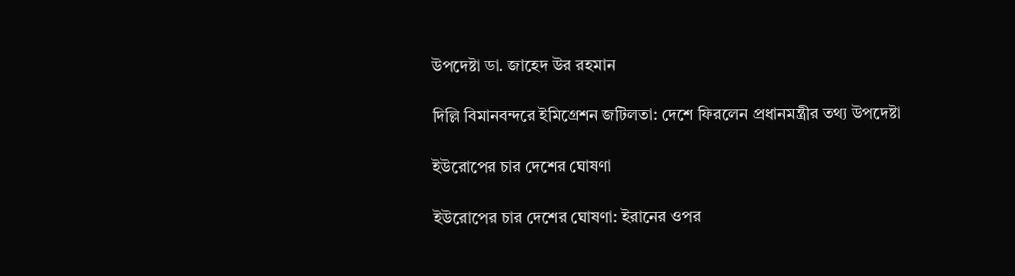উপদেষ্টা ডা. জাহেদ উর রহমান

দিল্লি বিমানবন্দরে ইমিগ্রেশন জটিলতা: দেশে ফিরলেন প্রধানমন্ত্রীর তথ্য উপদেষ্টা

ইউরোপের চার দেশের ঘোষণা

ইউরোপের চার দেশের ঘোষণা: ইরানের ওপর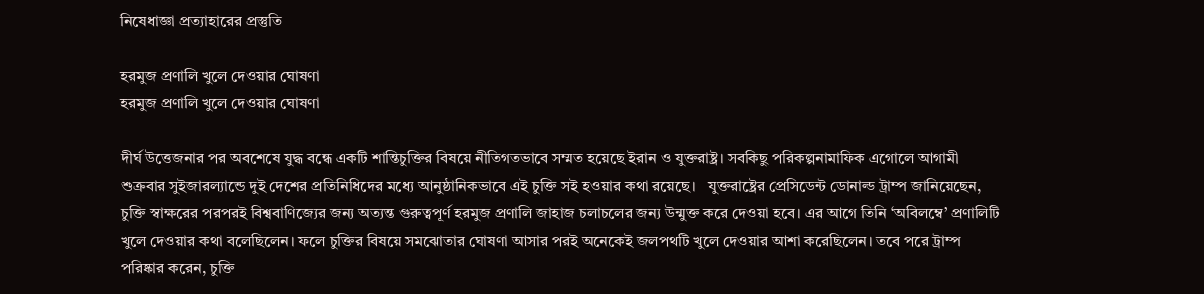নিষেধাজ্ঞা প্রত্যাহারের প্রস্তুতি

হরমুজ প্রণালি খুলে দেওয়ার ঘোষণা
হরমুজ প্রণালি খুলে দেওয়ার ঘোষণা

দীর্ঘ উত্তেজনার পর অবশেষে যুদ্ধ বন্ধে একটি শান্তিচুক্তির বিষয়ে নীতিগতভাবে সম্মত হয়েছে ইরান ও যুক্তরাষ্ট্র। সবকিছু পরিকল্পনামাফিক এগোলে আগামী শুক্রবার সুইজারল্যান্ডে দুই দেশের প্রতিনিধিদের মধ্যে আনুষ্ঠানিকভাবে এই চুক্তি সই হওয়ার কথা রয়েছে।   যুক্তরাষ্ট্রের প্রেসিডেন্ট ডোনাল্ড ট্রাম্প জানিয়েছেন, চুক্তি স্বাক্ষরের পরপরই বিশ্ববাণিজ্যের জন্য অত্যন্ত গুরুত্বপূর্ণ হরমুজ প্রণালি জাহাজ চলাচলের জন্য উন্মুক্ত করে দেওয়া হবে। এর আগে তিনি ‘অবিলম্বে’ প্রণালিটি খুলে দেওয়ার কথা বলেছিলেন। ফলে চুক্তির বিষয়ে সমঝোতার ঘোষণা আসার পরই অনেকেই জলপথটি খুলে দেওয়ার আশা করেছিলেন। তবে পরে ট্রাম্প পরিষ্কার করেন, চুক্তি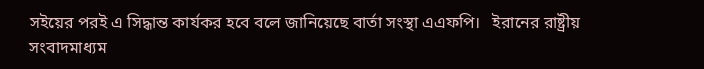সইয়ের পরই এ সিদ্ধান্ত কার্যকর হবে বলে জানিয়েছে বার্তা সংস্থা এএফপি।   ইরানের রাষ্ট্রীয় সংবাদমাধ্যম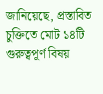জানিয়েছে, প্রস্তাবিত চুক্তিতে মোট ১৪টি গুরুত্বপূর্ণ বিষয়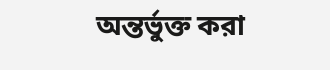অন্তর্ভুক্ত করা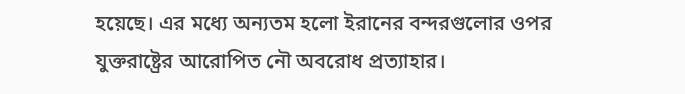হয়েছে। এর মধ্যে অন্যতম হলো ইরানের বন্দরগুলোর ওপর যুক্তরাষ্ট্রের আরোপিত নৌ অবরোধ প্রত্যাহার।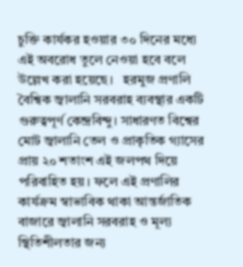চুক্তি কার্যকর হওয়ার ৩০ দিনের মধ্যে এই অবরোধ তুলে নেওয়া হবে বলে উল্লেখ করা হয়েছে।   হরমুজ প্রণালি বৈশ্বিক জ্বালানি সরবরাহ ব্যবস্থার একটি গুরুত্বপূর্ণ কেন্দ্রবিন্দু। সাধারণত বিশ্বের মোট জ্বালানি তেল ও প্রাকৃতিক গ্যাসের প্রায় ২০ শতাংশ এই জলপথ দিয়ে পরিবাহিত হয়। ফলে এই প্রণালির কার্যক্রম স্বাভাবিক থাকা আন্তর্জাতিক বাজারে জ্বালানি সরবরাহ ও মূল্য স্থিতিশীলতার জন্য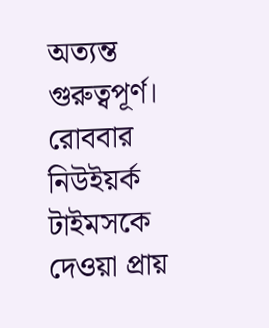অত্যন্ত গুরুত্বপূর্ণ।   রোববার নিউইয়র্ক টাইমসকে দেওয়া প্রায়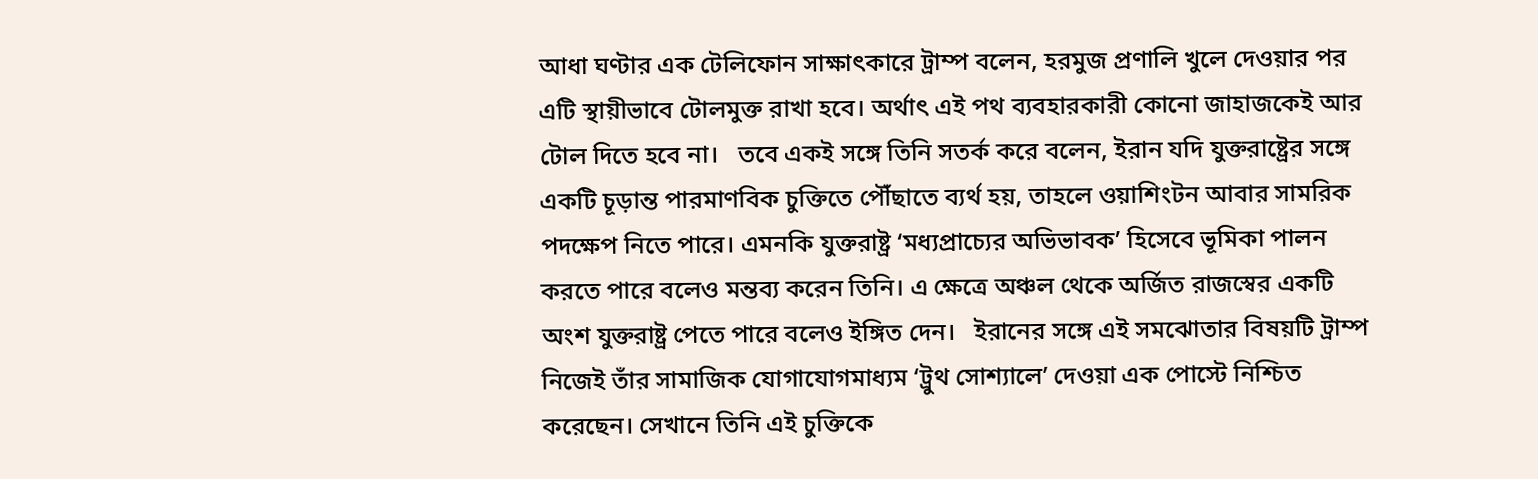আধা ঘণ্টার এক টেলিফোন সাক্ষাৎকারে ট্রাম্প বলেন, হরমুজ প্রণালি খুলে দেওয়ার পর এটি স্থায়ীভাবে টোলমুক্ত রাখা হবে। অর্থাৎ এই পথ ব্যবহারকারী কোনো জাহাজকেই আর টোল দিতে হবে না।   তবে একই সঙ্গে তিনি সতর্ক করে বলেন, ইরান যদি যুক্তরাষ্ট্রের সঙ্গে একটি চূড়ান্ত পারমাণবিক চুক্তিতে পৌঁছাতে ব্যর্থ হয়, তাহলে ওয়াশিংটন আবার সামরিক পদক্ষেপ নিতে পারে। এমনকি যুক্তরাষ্ট্র ‘মধ্যপ্রাচ্যের অভিভাবক’ হিসেবে ভূমিকা পালন করতে পারে বলেও মন্তব্য করেন তিনি। এ ক্ষেত্রে অঞ্চল থেকে অর্জিত রাজস্বের একটি অংশ যুক্তরাষ্ট্র পেতে পারে বলেও ইঙ্গিত দেন।   ইরানের সঙ্গে এই সমঝোতার বিষয়টি ট্রাম্প নিজেই তাঁর সামাজিক যোগাযোগমাধ্যম ‘ট্রুথ সোশ্যালে’ দেওয়া এক পোস্টে নিশ্চিত করেছেন। সেখানে তিনি এই চুক্তিকে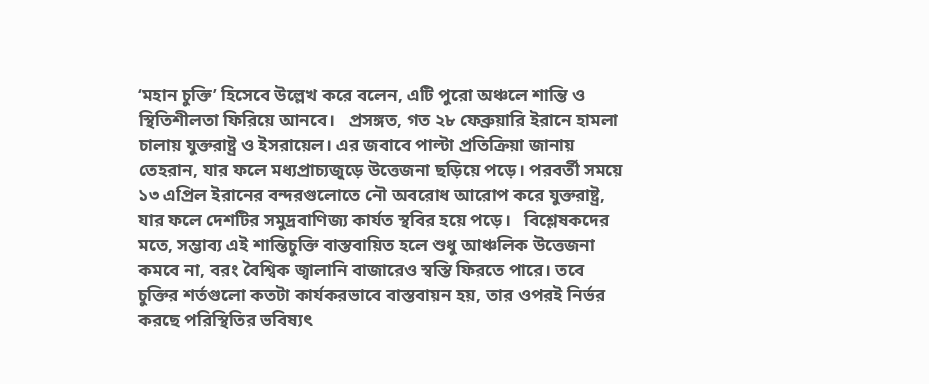‘মহান চুক্তি’ হিসেবে উল্লেখ করে বলেন, এটি পুরো অঞ্চলে শান্তি ও স্থিতিশীলতা ফিরিয়ে আনবে।   প্রসঙ্গত, গত ২৮ ফেব্রুয়ারি ইরানে হামলা চালায় যুক্তরাষ্ট্র ও ইসরায়েল। এর জবাবে পাল্টা প্রতিক্রিয়া জানায় তেহরান, যার ফলে মধ্যপ্রাচ্যজুড়ে উত্তেজনা ছড়িয়ে পড়ে। পরবর্তী সময়ে ১৩ এপ্রিল ইরানের বন্দরগুলোতে নৌ অবরোধ আরোপ করে যুক্তরাষ্ট্র, যার ফলে দেশটির সমুদ্রবাণিজ্য কার্যত স্থবির হয়ে পড়ে।   বিশ্লেষকদের মতে, সম্ভাব্য এই শান্তিচুক্তি বাস্তবায়িত হলে শুধু আঞ্চলিক উত্তেজনা কমবে না, বরং বৈশ্বিক জ্বালানি বাজারেও স্বস্তি ফিরতে পারে। তবে চুক্তির শর্তগুলো কতটা কার্যকরভাবে বাস্তবায়ন হয়, তার ওপরই নির্ভর করছে পরিস্থিতির ভবিষ্যৎ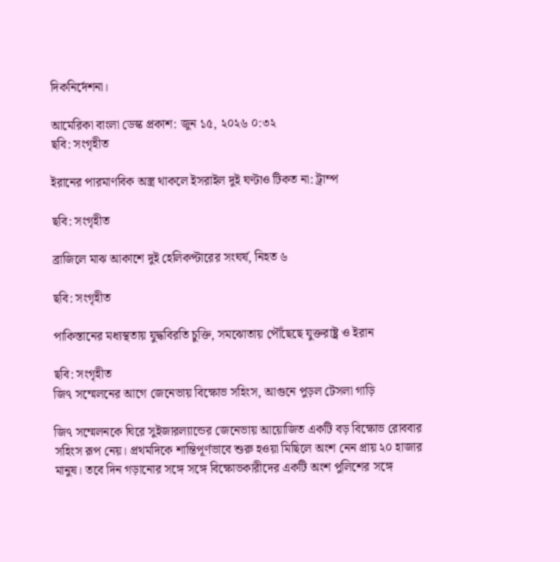দিকনির্দেশনা।

আমেরিকা বাংলা ডেস্ক প্রকাশ: জুন ১৫, ২০২৬ ০:৩২
ছবি: সংগৃহীত

ইরানের পারমাণবিক অস্ত্র থাকলে ইসরাইল দুই ঘণ্টাও টিকত না: ট্রাম্প

ছবি: সংগৃহীত

ব্রাজিলে মাঝ আকাশে দুই হেলিকপ্টারের সংঘর্ষ, নিহত ৬

ছবি: সংগৃহীত

পাকিস্তানের মধ্যস্থতায় যুদ্ধবিরতি চুক্তি, সমঝোতায় পৌঁছেছে যুক্তরাষ্ট্র ও ইরান

ছবি: সংগৃহীত
জি৭ সম্মেলনের আগে জেনেভায় বিক্ষোভ সহিংস, আগুনে পুড়ল টেসলা গাড়ি

জি৭ সম্মেলনকে ঘিরে সুইজারল্যান্ডের জেনেভায় আয়োজিত একটি বড় বিক্ষোভ রোববার সহিংস রূপ নেয়। প্রথমদিকে শান্তিপূর্ণভাবে শুরু হওয়া মিছিলে অংশ নেন প্রায় ২০ হাজার মানুষ। তবে দিন গড়ানোর সঙ্গে সঙ্গে বিক্ষোভকারীদের একটি অংশ পুলিশের সঙ্গে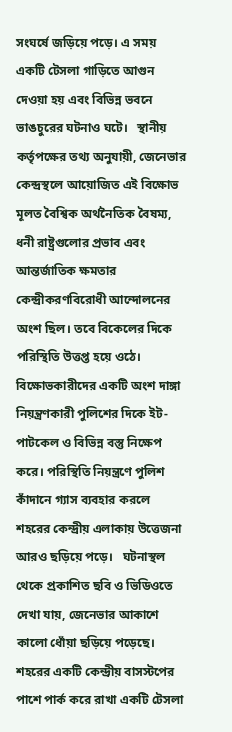সংঘর্ষে জড়িয়ে পড়ে। এ সময় একটি টেসলা গাড়িতে আগুন দেওয়া হয় এবং বিভিন্ন ভবনে ভাঙচুরের ঘটনাও ঘটে।   স্থানীয় কর্তৃপক্ষের তথ্য অনুযায়ী, জেনেভার কেন্দ্রস্থলে আয়োজিত এই বিক্ষোভ মূলত বৈশ্বিক অর্থনৈতিক বৈষম্য, ধনী রাষ্ট্রগুলোর প্রভাব এবং আন্তর্জাতিক ক্ষমতার কেন্দ্রীকরণবিরোধী আন্দোলনের অংশ ছিল। তবে বিকেলের দিকে পরিস্থিতি উত্তপ্ত হয়ে ওঠে। বিক্ষোভকারীদের একটি অংশ দাঙ্গা নিয়ন্ত্রণকারী পুলিশের দিকে ইট-পাটকেল ও বিভিন্ন বস্তু নিক্ষেপ করে। পরিস্থিতি নিয়ন্ত্রণে পুলিশ কাঁদানে গ্যাস ব্যবহার করলে শহরের কেন্দ্রীয় এলাকায় উত্তেজনা আরও ছড়িয়ে পড়ে।   ঘটনাস্থল থেকে প্রকাশিত ছবি ও ভিডিওতে দেখা যায়, জেনেভার আকাশে কালো ধোঁয়া ছড়িয়ে পড়েছে। শহরের একটি কেন্দ্রীয় বাসস্টপের পাশে পার্ক করে রাখা একটি টেসলা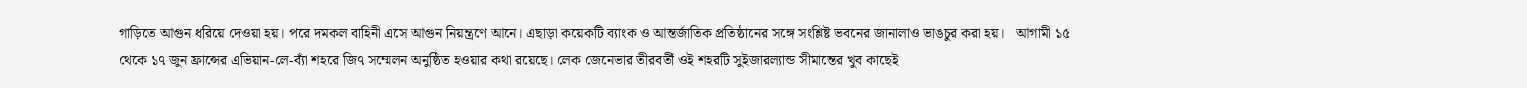গাড়িতে আগুন ধরিয়ে দেওয়া হয়। পরে দমকল বাহিনী এসে আগুন নিয়ন্ত্রণে আনে। এছাড়া কয়েকটি ব্যাংক ও আন্তর্জাতিক প্রতিষ্ঠানের সঙ্গে সংশ্লিষ্ট ভবনের জানালাও ভাঙচুর করা হয়।   আগামী ১৫ থেকে ১৭ জুন ফ্রান্সের এভিয়ান-লে-ব্যাঁ শহরে জি৭ সম্মেলন অনুষ্ঠিত হওয়ার কথা রয়েছে। লেক জেনেভার তীরবর্তী ওই শহরটি সুইজারল্যান্ড সীমান্তের খুব কাছেই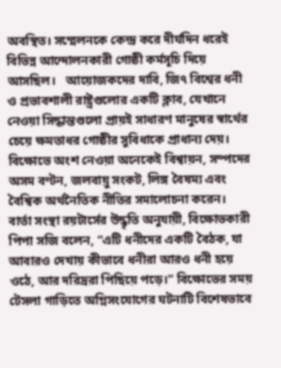অবস্থিত। সম্মেলনকে কেন্দ্র করে দীর্ঘদিন ধরেই বিভিন্ন আন্দোলনকারী গোষ্ঠী কর্মসূচি দিয়ে আসছিল।   আয়োজকদের দাবি, জি৭ বিশ্বের ধনী ও প্রভাবশালী রাষ্ট্রগুলোর একটি ক্লাব, যেখানে নেওয়া সিদ্ধান্তগুলো প্রায়ই সাধারণ মানুষের স্বার্থের চেয়ে ক্ষমতাধর গোষ্ঠীর সুবিধাকে প্রাধান্য দেয়। বিক্ষোভে অংশ নেওয়া অনেকেই বিশ্বায়ন, সম্পদের অসম বণ্টন, জলবায়ু সংকট, লিঙ্গ বৈষম্য এবং বৈশ্বিক অর্থনৈতিক নীতির সমালোচনা করেন।   বার্তা সংস্থা রয়টার্সের উদ্ধৃতি অনুযায়ী, বিক্ষোভকারী পিপা সজি বলেন, “এটি ধনীদের একটি বৈঠক, যা আবারও দেখায় কীভাবে ধনীরা আরও ধনী হয়ে ওঠে, আর দরিদ্ররা পিছিয়ে পড়ে।” বিক্ষোভের সময় টেসলা গাড়িতে অগ্নিসংযোগের ঘটনাটি বিশেষভাবে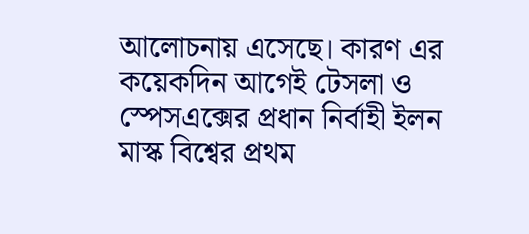আলোচনায় এসেছে। কারণ এর কয়েকদিন আগেই টেসলা ও স্পেসএক্সের প্রধান নির্বাহী ইলন মাস্ক বিশ্বের প্রথম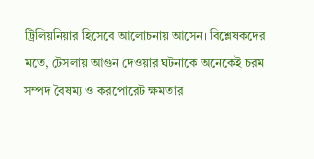ট্রিলিয়নিয়ার হিসেবে আলোচনায় আসেন। বিশ্লেষকদের মতে, টেসলায় আগুন দেওয়ার ঘটনাকে অনেকেই চরম সম্পদ বৈষম্য ও করপোরেট ক্ষমতার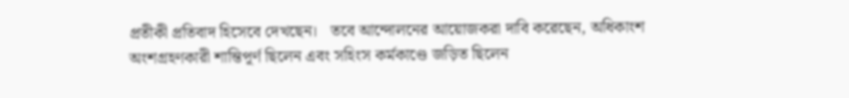প্রতীকী প্রতিবাদ হিসেবে দেখছেন।   তবে আন্দোলনের আয়োজকরা দাবি করেছেন, অধিকাংশ অংশগ্রহণকারী শান্তিপূর্ণ ছিলেন এবং সহিংস কর্মকাণ্ডে জড়িত ছিলেন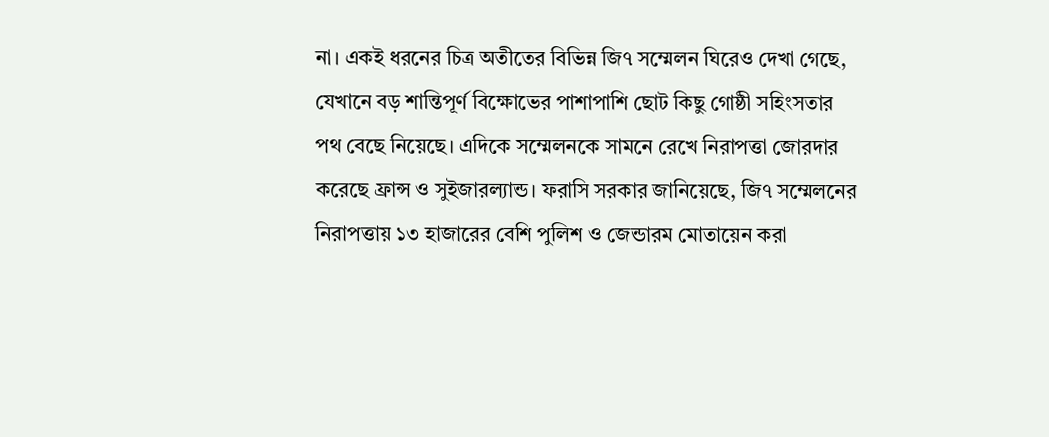না। একই ধরনের চিত্র অতীতের বিভিন্ন জি৭ সম্মেলন ঘিরেও দেখা গেছে, যেখানে বড় শান্তিপূর্ণ বিক্ষোভের পাশাপাশি ছোট কিছু গোষ্ঠী সহিংসতার পথ বেছে নিয়েছে। এদিকে সম্মেলনকে সামনে রেখে নিরাপত্তা জোরদার করেছে ফ্রান্স ও সুইজারল্যান্ড। ফরাসি সরকার জানিয়েছে, জি৭ সম্মেলনের নিরাপত্তায় ১৩ হাজারের বেশি পুলিশ ও জেন্ডারম মোতায়েন করা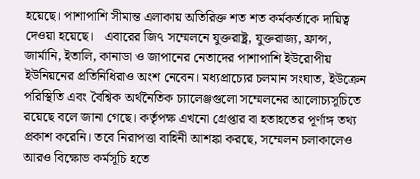হয়েছে। পাশাপাশি সীমান্ত এলাকায় অতিরিক্ত শত শত কর্মকর্তাকে দায়িত্ব দেওয়া হয়েছে।   এবারের জি৭ সম্মেলনে যুক্তরাষ্ট্র, যুক্তরাজ্য, ফ্রান্স, জার্মানি, ইতালি, কানাডা ও জাপানের নেতাদের পাশাপাশি ইউরোপীয় ইউনিয়নের প্রতিনিধিরাও অংশ নেবেন। মধ্যপ্রাচ্যের চলমান সংঘাত, ইউক্রেন পরিস্থিতি এবং বৈশ্বিক অর্থনৈতিক চ্যালেঞ্জগুলো সম্মেলনের আলোচ্যসূচিতে রয়েছে বলে জানা গেছে। কর্তৃপক্ষ এখনো গ্রেপ্তার বা হতাহতের পূর্ণাঙ্গ তথ্য প্রকাশ করেনি। তবে নিরাপত্তা বাহিনী আশঙ্কা করছে, সম্মেলন চলাকালেও আরও বিক্ষোভ কর্মসূচি হতে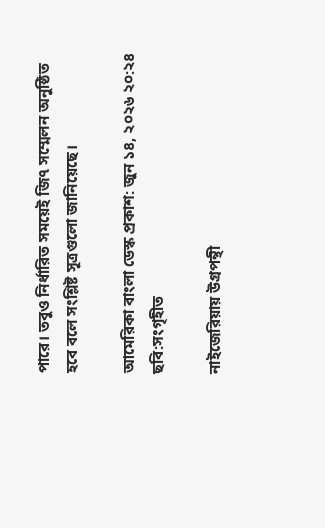পারে। তবুও নির্ধারিত সময়েই জি৭ সম্মেলন অনুষ্ঠিত হবে বলে সংশ্লিষ্ট সূত্রগুলো জানিয়েছে।

আমেরিকা বাংলা ডেস্ক প্রকাশ: জুন ১৪, ২০২৬ ২০:২৪
ছবি:সংগৃহীত

নাইজেরিয়ায় উগ্রপন্থী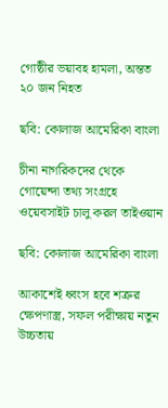গোষ্ঠীর ভয়াবহ হামলা, অন্তত ২০ জন নিহত

ছবি: কোলাজ আমেরিকা বাংলা

চীনা নাগরিকদের থেকে গোয়েন্দা তথ্য সংগ্রহে ওয়েবসাইট চালু করল তাইওয়ান

ছবি: কোলাজ আমেরিকা বাংলা

আকাশেই ধ্বংস হবে শত্রুর ক্ষেপণাস্ত্র, সফল পরীক্ষায় নতুন উচ্চতায়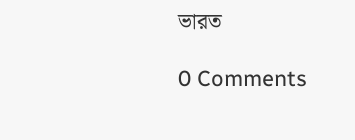ভারত

0 Comments